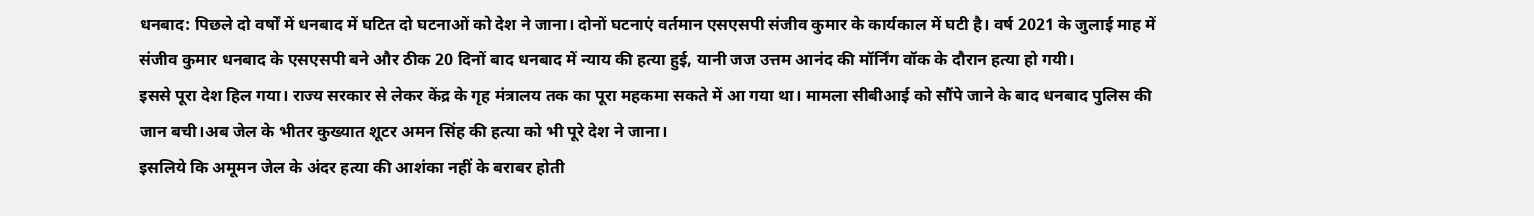धनबाद: पिछले दो वर्षों में धनबाद में घटित दो घटनाओं को देश ने जाना। दोनों घटनाएं वर्तमान एसएसपी संजीव कुमार के कार्यकाल में घटी है। वर्ष 2021 के जुलाई माह में संजीव कुमार धनबाद के एसएसपी बने और ठीक 20 दिनों बाद धनबाद में न्याय की हत्या हुई, यानी जज उत्तम आनंद की मॉर्निंग वॉक के दौरान हत्या हो गयी।
इससे पूरा देश हिल गया। राज्य सरकार से लेकर केंद्र के गृह मंत्रालय तक का पूरा महकमा सकते में आ गया था। मामला सीबीआई को सौंपे जाने के बाद धनबाद पुलिस की जान बची।अब जेल के भीतर कुख्यात शूटर अमन सिंह की हत्या को भी पूरे देश ने जाना।
इसलिये कि अमूमन जेल के अंदर हत्या की आशंका नहीं के बराबर होती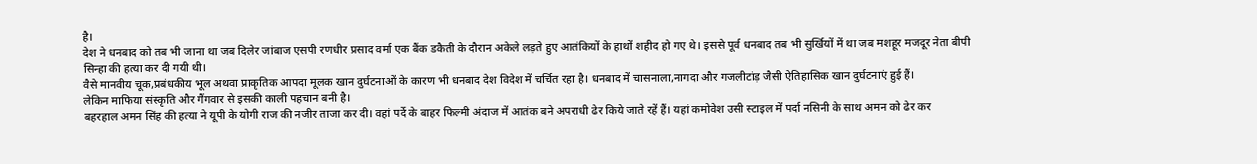है।
देश ने धनबाद को तब भी जाना था जब दिलेर जांबाज एसपी रणधीर प्रसाद वर्मा एक बैंक डकैती के दौरान अकेले लड़ते हुए आतंकियों के हाथों शहीद हो गए थे। इससे पूर्व धनबाद तब भी सुर्खियों में था जब मशहूर मजदूर नेता बीपी सिन्हा की हत्या कर दी गयी थी।
वैसे मानवीय चूक,प्रबंधकीय भूल अथवा प्राकृतिक आपदा मूलक खान दुर्घटनाओं के कारण भी धनबाद देश विदेश में चर्चित रहा है। धनबाद में चासनाला,नागदा और गजलीटांड़ जैसी ऐतिहासिक खान दुर्घटनाएं हुई हैं।
लेकिन माफिया संस्कृति और गैंगवार से इसकी काली पहचान बनी है।
बहरहाल अमन सिंह की हत्या ने यूपी के योगी राज की नजीर ताजा कर दी। वहां पर्दे के बाहर फिल्मी अंदाज में आतंक बने अपराधी ढेर किये जाते रहें हैं। यहां कमोवेश उसी स्टाइल में पर्दा नसिनी के साथ अमन को ढेर कर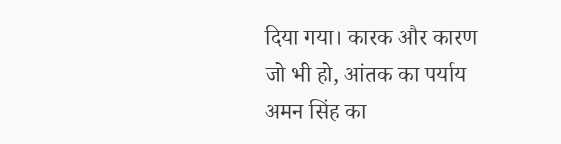दिया गया। कारक और कारण जो भी हो, आंतक का पर्याय अमन सिंह का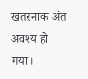खतरनाक अंत अवश्य हो गया।